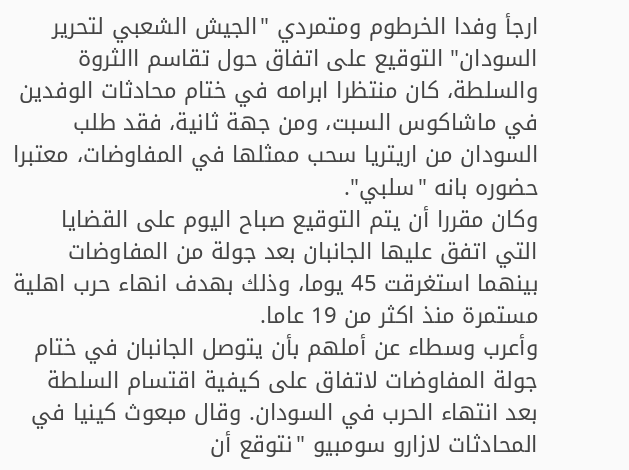ارجأ وفدا الخرطوم ومتمردي "الجيش الشعبي لتحرير السودان" التوقيع على اتفاق حول تقاسم االثروة والسلطة، كان منتظرا ابرامه في ختام محادثات الوفدين في ماشاكوس السبت، ومن جهة ثانية، فقد طلب السودان من اريتريا سحب ممثلها في المفاوضات، معتبرا حضوره بانه "سلبي".
وكان مقررا أن يتم التوقيع صباح اليوم على القضايا التي اتفق عليها الجانبان بعد جولة من المفاوضات بينهما استغرقت 45 يوما، وذلك بهدف انهاء حرب اهلية مستمرة منذ اكثر من 19 عاما.
وأعرب وسطاء عن أملهم بأن يتوصل الجانبان في ختام جولة المفاوضات لاتفاق على كيفية اقتسام السلطة بعد انتهاء الحرب في السودان. وقال مبعوث كينيا في المحادثات لازارو سومبيو "نتوقع أن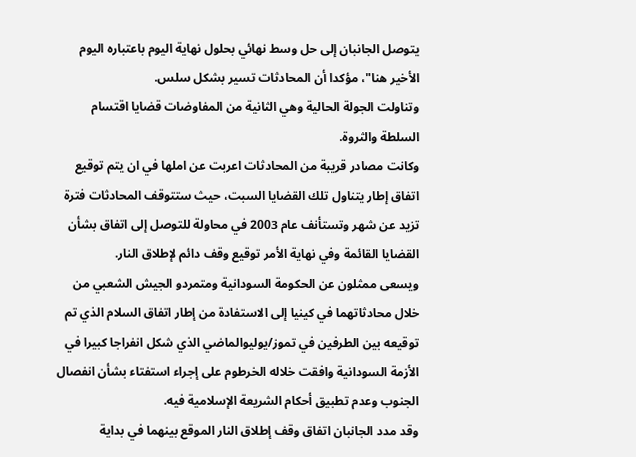يتوصل الجانبان إلى حل وسط نهائي بحلول نهاية اليوم باعتباره اليوم الأخير هنا"، مؤكدا أن المحادثات تسير بشكل سلس.
وتناولت الجولة الحالية وهي الثانية من المفاوضات قضايا اقتسام السلطة والثروة.
وكانت مصادر قريبة من المحادثات اعربت عن املها في ان يتم توقيع اتفاق إطار يتناول تلك القضايا السبت، حيث ستتوقف المحادثات فترة تزيد عن شهر وتستأنف عام 2003 في محاولة للتوصل إلى اتفاق بشأن القضايا القائمة وفي نهاية الأمر توقيع وقف دائم لإطلاق النار.
ويسعى ممثلون عن الحكومة السودانية ومتمردو الجيش الشعبي من خلال محادثاتهما في كينيا إلى الاستفادة من إطار اتفاق السلام الذي تم توقيعه بين الطرفين في تموز/يوليوالماضي الذي شكل انفراجا كبيرا في الأزمة السودانية وافقت خلاله الخرطوم على إجراء استفتاء بشأن انفصال الجنوب وعدم تطبيق أحكام الشريعة الإسلامية فيه.
وقد مدد الجانبان اتفاق وقف إطلاق النار الموقع بينهما في بداية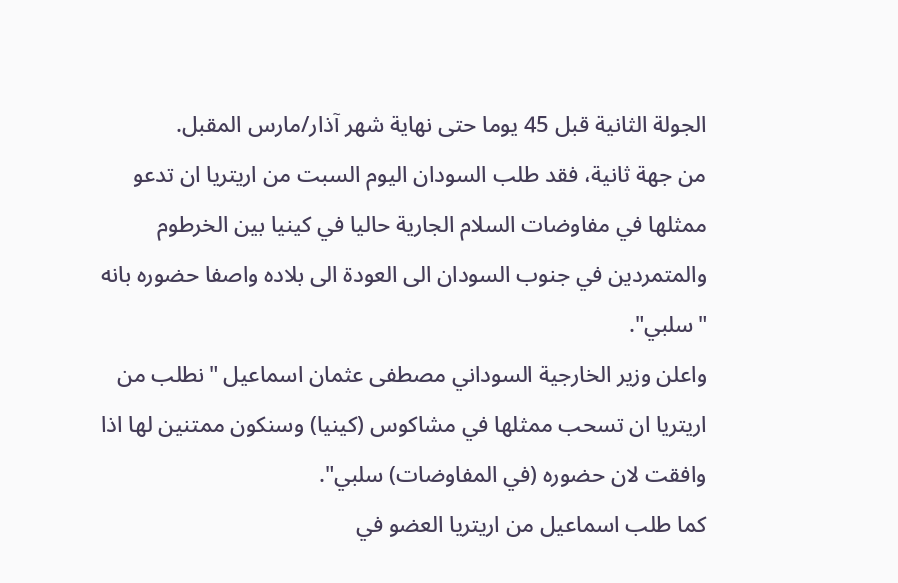الجولة الثانية قبل 45 يوما حتى نهاية شهر آذار/مارس المقبل.
من جهة ثانية، فقد طلب السودان اليوم السبت من اريتريا ان تدعو ممثلها في مفاوضات السلام الجارية حاليا في كينيا بين الخرطوم والمتمردين في جنوب السودان الى العودة الى بلاده واصفا حضوره بانه "سلبي".
واعلن وزير الخارجية السوداني مصطفى عثمان اسماعيل "نطلب من اريتريا ان تسحب ممثلها في مشاكوس (كينيا) وسنكون ممتنين لها اذا وافقت لان حضوره (في المفاوضات) سلبي".
كما طلب اسماعيل من اريتريا العضو في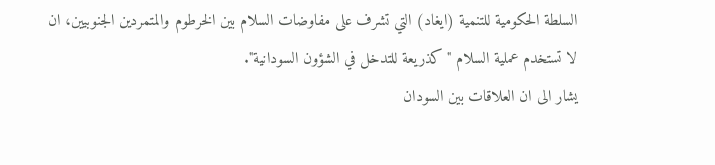السلطة الحكومية للتنمية (ايغاد) التي تشرف على مفاوضات السلام بين الخرطوم والمتمردين الجنوبيين، ان لا تستخدم عملية السلام "كذريعة للتدخل في الشؤون السودانية".
يشار الى ان العلاقات بين السودان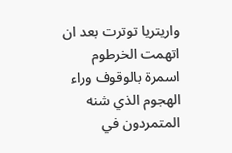واريتريا توترت بعد ان اتهمت الخرطوم اسمرة بالوقوف وراء الهجوم الذي شنه المتمردون في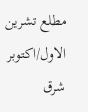مطلع تشرين الاول/اكتوبر شرق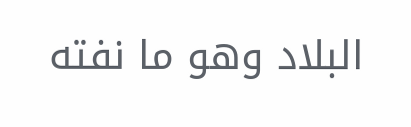البلاد وهو ما نفته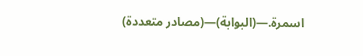اسمرة.—(البوابة)—(مصادر متعددة)